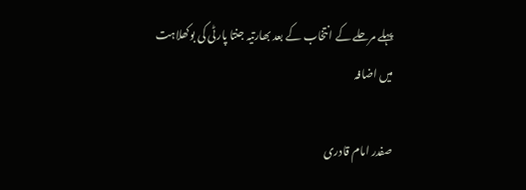پہلے مرحلے کے انتخاب کے بعد بھارتیہ جنتا پارٹی کی بوکھلاہت میں اضافہ

صفدر امام قادری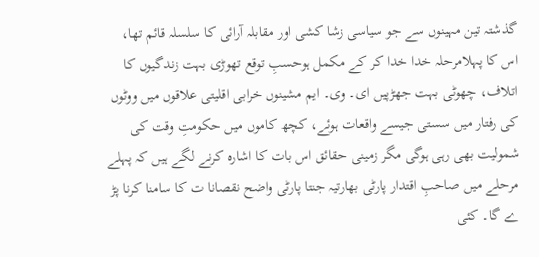گذشتہ تین مہینوں سے جو سیاسی زشا کشی اور مقابلہ آرائی کا سلسلہ قائم تھا، اس کا پہلامرحلہ خدا خدا کر کے مکمل ہوحسبِ توقع تھوڑی بہت زندگیوں کا اتلاف، چھوٹی بہت جھڑپیں ای۔ وی۔ ایم مشینوں خرابی اقلیتی علاقوں میں ووٹوں کی رفتار میں سستی جیسے واقعات ہوئے، کچھ کاموں میں حکومتِ وقت کی شمولیت بھی رہی ہوگی مگر زمینی حقائق اس بات کا اشارہ کرنے لگے ہیں کہ پہلے مرحلے میں صاحبِ اقتدار پارٹی بھارتیہ جنتا پارٹی واضح نقصانا ت کا سامنا کرنا پڑ ے گا۔ کئی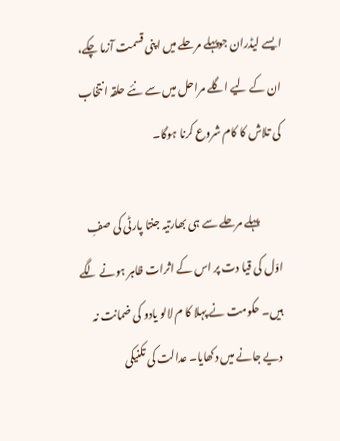ایسے لیڈران جوپہلے مرحلے میں اپنی قسمت آزما چکے، ان کے لیے اگلے مراحل میں سے نئے حلقہ انتخاب کی تلاش کا کام شروع کرنا ہوگا۔

          پہلے مرحلے سے ہی بھارتیہ جنتا پارٹی کی صفِ اوّل کی قیا دت پر اس کے اثرات ظاہر ہونے لگے ہیں۔ حکومت نے پہلا کا م لالو یادو کی ضمانت نہ دیے جانے میں دکھایا۔ عدالت کی تکنیکی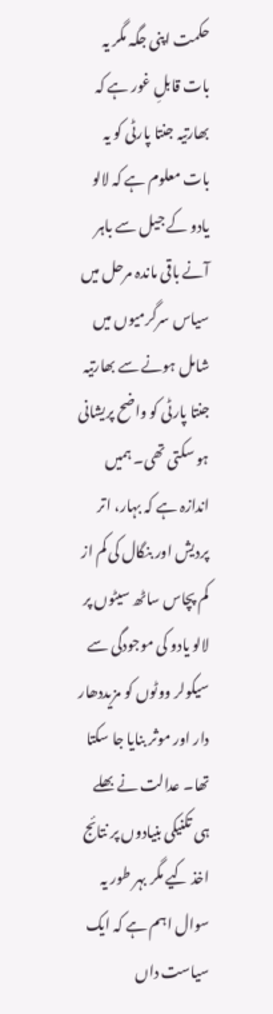حکمت اپنی جگہ مگر یہ بات قابلِ غور ہے کہ بھارتیہ جنتا پارٹی کو یہ بات معلوم ہے کہ لالو یادو کے جیل سے باہر آنے باقی ماندہ مرحل میں سیاس سرگرمیوں میں شامل ہونے سے بھارتیہ جنتا پارٹی کو واضح پریشانی ہو سکتی تھی۔ ہمیں اندازہ ہے کہ بہار، اتر پردیش اور بنگال کی کم از کم پچاس ساٹھ سیٹوں پر لالو یادو کی موجودگی سے سیکولر ووٹوں کو مزیددھار دار اور موثر بنایا جا سکتا تھا۔ عدالت نے بھلے ہی تکنیکی بنیادوں پر نتائج اخذ کیے مگر بہر طور یہ سوال اہم ہے کہ ایک سیاست داں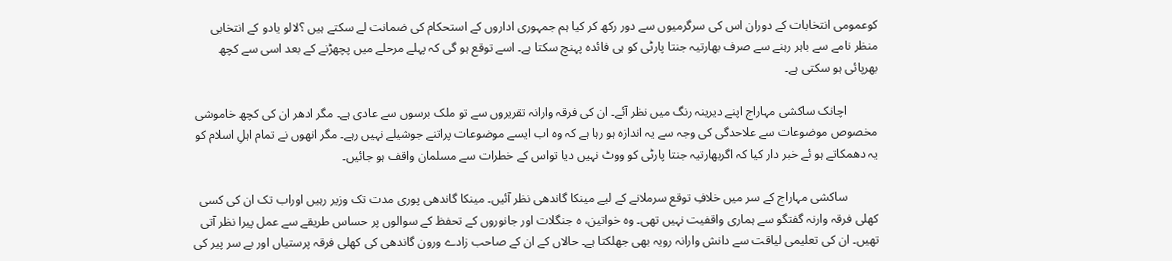کوعمومی انتخابات کے دوران اس کی سرگرمیوں سے دور رکھ کر کیا ہم جمہوری اداروں کے استحکام کی ضمانت لے سکتے ہیں ؟لالو یادو کے انتخابی منظر نامے سے باہر رہنے سے صرف بھارتیہ جنتا پارٹی کو ہی فائدہ پہنچ سکتا ہے۔ اسے توقع ہو گی کہ پہلے مرحلے میں پچھڑنے کے بعد اسی سے کچھ بھرپائی ہو سکتی ہے۔

          اچانک ساکشی مہاراج اپنے دیرینہ رنگ میں نظر آئے۔ ان کی فرقہ وارانہ تقریروں سے تو ملک برسوں سے عادی ہے۔ مگر ادھر ان کی کچھ خاموشی مخصوص موضوعات سے علاحدگی کی وجہ سے یہ اندازہ ہو رہا ہے کہ وہ اب ایسے موضوعات پراتنے جوشیلے نہیں رہے۔ مگر انھوں نے تمام اہلِ اسلام کو یہ دھمکاتے ہو ئے خبر دار کیا کہ اگربھارتیہ جنتا پارٹی کو ووٹ نہیں دیا تواس کے خطرات سے مسلمان واقف ہو جائیں۔

          ساکشی مہاراج کے سر میں خلافِ توقع سرملانے کے لیے مینکا گاندھی نظر آئیں۔ مینکا گاندھی پوری مدت تک وزیر رہیں اوراب تک ان کی کسی کھلی فرقہ وارنہ گفتگو سے ہماری واقفیت نہیں تھی۔ وہ خواتین، ہ جنگلات اور جانوروں کے تحفظ کے سوالوں پر حساس طریقے سے عمل پیرا نظر آتی تھیں۔ ان کی تعلیمی لیاقت سے دانش وارانہ رویہ بھی جھلکتا ہے۔ حالاں کے ان کے صاحب زادے ورون گاندھی کی کھلی فرقہ پرستیاں اور بے سر پیر کی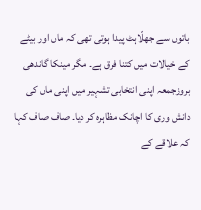باتوں سے جھلّاہٹ پیدا ہوتی تھی کہ ماں اور بیٹے کے خیالات میں کتنا فرق ہے۔ مگر مینکا گاندھی بروزجمعہ اپنی انتخابی تشہیر میں اپنی ماں کی دانش وری کا اچانک مظاہرہ کر دیا۔ صاف صاف کہا کہ علاقے کے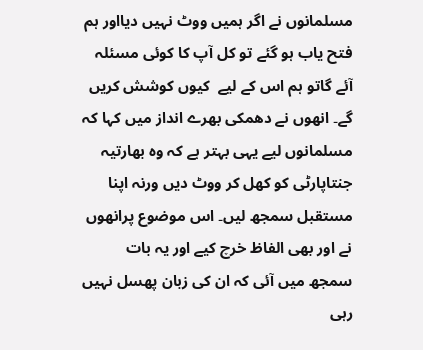مسلمانوں نے اگر ہمیں ووٹ نہیں دیااور ہم فتح یاب ہو گئے تو کل آپ کا کوئی مسئلہ آئے گاتو ہم اس کے لیے  کیوں کوشش کریں گے۔ انھوں نے دھمکی بھرے انداز میں کہا کہ مسلمانوں لیے یہی بہتر ہے کہ وہ بھارتیہ جنتاپارٹی کو کھل کر ووٹ دیں ورنہ اپنا مستقبل سمجھ لیں۔ اس موضوع پرانھوں نے اور بھی الفاظ خرچ کیے اور یہ بات سمجھ میں آئی کہ ان کی زبان پھسل نہیں رہی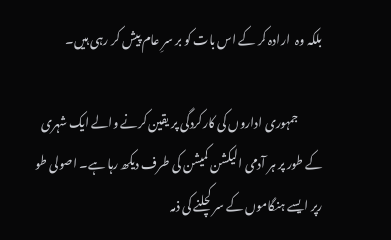بلکہ وہ  ارادہ کر کے اس بات کو بر سرِ عام پیش کر رہی ہیں۔

          جمہوری اداروں کی کارکردگی پر یقین کرنے والے ایک شہری کے طور پر ہر آدمی الیکشن کمیشن کی طرف دیکھ رہا ہے۔ اصولی طو رپر ایسے ہنگاموں کے سر کچلنے کی ذمہ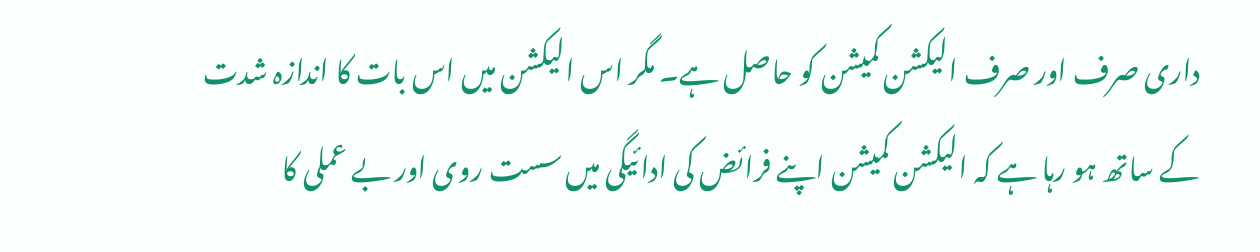داری صرف اور صرف الیکشن کمیشن کو حاصل ہے۔ مگر اس الیکشن میں اس بات کا اندازہ شدت کے ساتھ ہو رہا ہے کہ الیکشن کمیشن اپنے فرائض کی ادائیگی میں سست روی اور بے عملی کا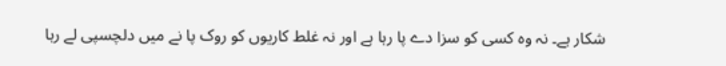شکار ہے۔ نہ وہ کسی کو سزا دے پا رہا ہے اور نہ غلط کاریوں کو روک پا نے میں دلچسپی لے رہا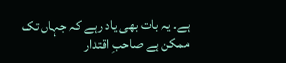ہے۔ یہ بات بھی یاد رہے کہ جہاں تک ممکن ہے صاحبِ اقتدار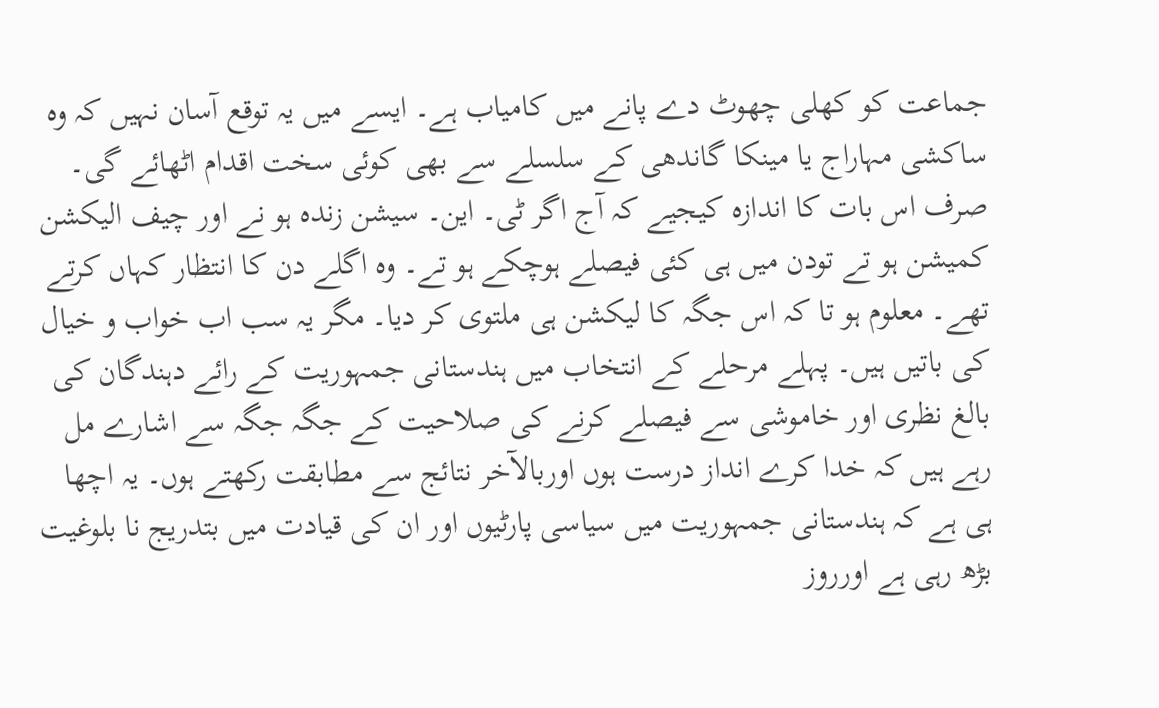جماعت کو کھلی چھوٹ دے پانے میں کامیاب ہے۔ ایسے میں یہ توقع آسان نہیں کہ وہ ساکشی مہاراج یا مینکا گاندھی کے سلسلے سے بھی کوئی سخت اقدام اٹھائے گی۔ صرف اس بات کا اندازہ کیجیے کہ آج اگر ٹی۔ این۔ سیشن زندہ ہو نے اور چیف الیکشن کمیشن ہو تے تودن میں ہی کئی فیصلے ہوچکے ہو تے۔ وہ اگلے دن کا انتظار کہاں کرتے تھے۔ معلوم ہو تا کہ اس جگہ کا لیکشن ہی ملتوی کر دیا۔ مگر یہ سب اب خواب و خیال کی باتیں ہیں۔ پہلے مرحلے کے انتخاب میں ہندستانی جمہوریت کے رائے دہندگان کی بالغ نظری اور خاموشی سے فیصلے کرنے کی صلاحیت کے جگہ جگہ سے اشارے مل رہے ہیں کہ خدا کرے انداز درست ہوں اوربالآخر نتائج سے مطابقت رکھتے ہوں۔ یہ اچھا ہی ہے کہ ہندستانی جمہوریت میں سیاسی پارٹیوں اور ان کی قیادت میں بتدریج نا بلوغیت بڑھ رہی ہے اورروز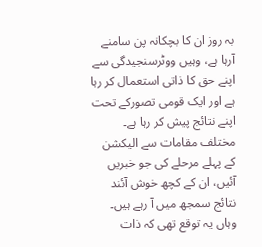بہ روز ان کا بچکانہ پن سامنے آرہا ہے، وہیں ووٹرسنجیدگی سے اپنے حق کا ذاتی استعمال کر رہا ہے اور ایک قومی تصورکے تحت اپنے نتائج پیش کر رہا ہے۔ مختلف مقامات سے الیکشن کے پہلے مرحلے کی جو خبریں آئیں، ان کے کچھ خوش آئند نتائج سمجھ میں آ رہے ہیں۔ وہاں یہ توقع تھی کہ ذات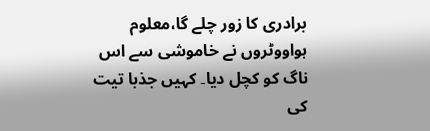برادری کا زور چلے گا،معلوم ہواووٹروں نے خاموشی سے اس ناگ کو کچل دیا۔ کہیں جذبا تیت کی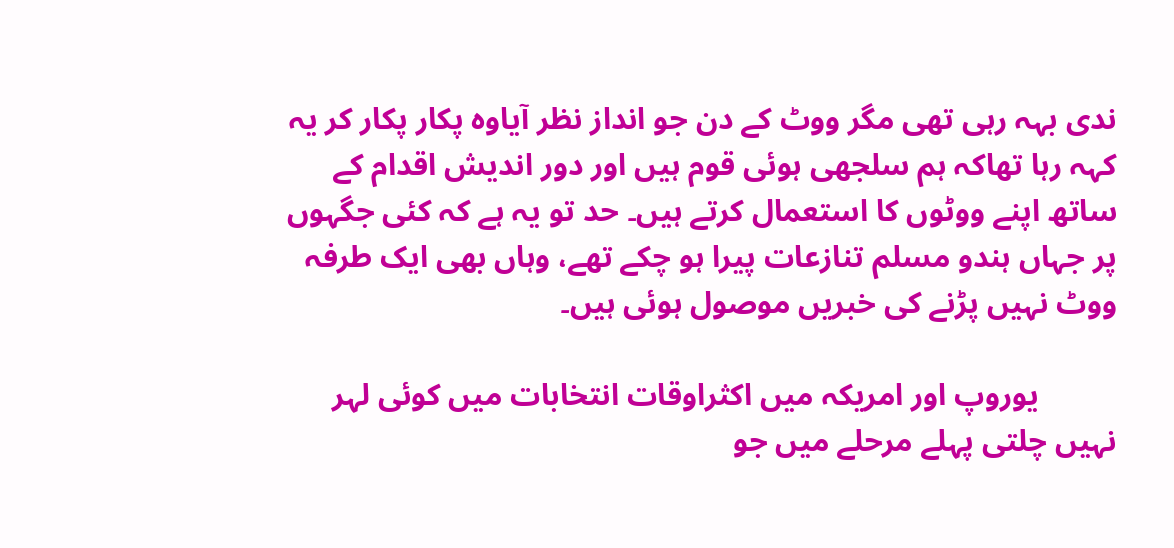ندی بہہ رہی تھی مگر ووٹ کے دن جو انداز نظر آیاوہ پکار پکار کر یہ کہہ رہا تھاکہ ہم سلجھی ہوئی قوم ہیں اور دور اندیش اقدام کے ساتھ اپنے ووٹوں کا استعمال کرتے ہیں۔ حد تو یہ ہے کہ کئی جگہوں پر جہاں ہندو مسلم تنازعات پیرا ہو چکے تھے، وہاں بھی ایک طرفہ ووٹ نہیں پڑنے کی خبریں موصول ہوئی ہیں۔

          یوروپ اور امریکہ میں اکثراوقات انتخابات میں کوئی لہر نہیں چلتی پہلے مرحلے میں جو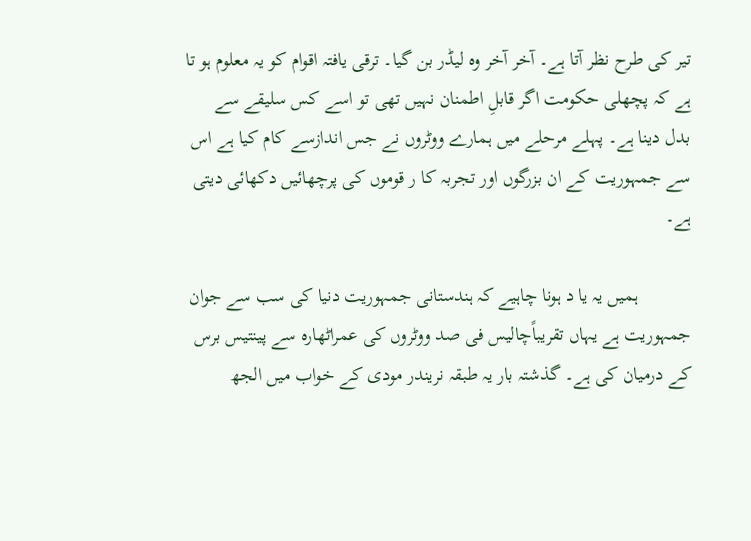تیر کی طرح نظر آتا ہے۔ آخر آخر وہ لیڈر بن گیا۔ ترقی یافتہ اقوام کو یہ معلوم ہو تا ہے کہ پچھلی حکومت اگر قابلِ اطمنان نہیں تھی تو اسے کس سلیقے سے بدل دینا ہے۔ پہلے مرحلے میں ہمارے ووٹروں نے جس اندازسے کام کیا ہے اس سے جمہوریت کے ان بزرگوں اور تجربہ کا ر قوموں کی پرچھائیں دکھائی دیتی ہے۔

           ہمیں یہ یا د ہونا چاہیے کہ ہندستانی جمہوریت دنیا کی سب سے جوان جمہوریت ہے یہاں تقریباًچالیس فی صد ووٹروں کی عمراٹھارہ سے پینتیس برس کے درمیان کی ہے۔ گذشتہ بار یہ طبقہ نریندر مودی کے خواب میں الجھ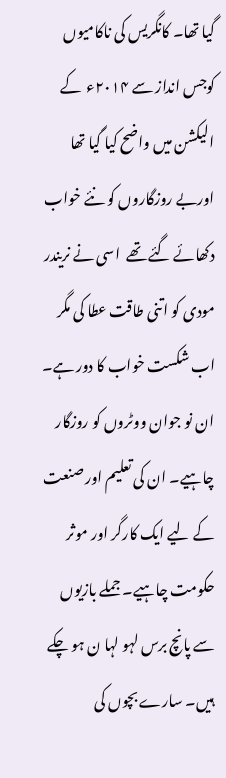گیا تھا۔ کانگریس کی ناکامیوں کوجس انداز سے ۲۰۱۴ء  کے الیکشن میں واضح کیا گیا تھا اوربے روزگاروں کو نئے خواب دکھائے گئے تھے  اسی نے نریندر مودی کو اتنی طاقت عطا کی مگر اب شکست خواب کا دور ہے۔ ان نو جوان ووٹروں کو روزگار چاہیے۔ ان کی تعلیم اور صنعت کے لیے ایک کارگر اور موثر حکومت چاہیے۔ جملے بازیوں سے پانچ برس لہو لہا ن ہو چکے ہیں۔ سارے بچوں کی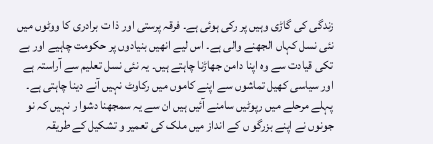زندگی کی گاڑی وہیں پر رکی ہوئی ہے۔ فرقہ پرستی اور ذا ت برادری کا ووٹوں میں نئی نسل کہاں الجھنے والی ہے۔ اس لیے انھیں بنیادوں پر حکومت چاہیے اور بے تکی قیادت سے وہ اپنا دامن جھاڑنا چاہتے ہیں۔ یہ نئی نسل تعلیم سے آراستہ ہے اور سیاسی کھیل تماشوں سے اپنے کاموں میں رکاوٹ نہیں آنے دینا چاہتی ہے۔ پہلے مرحلے میں رپوٹیں سامنے آئیں ہیں ان سے یہ سمجھنا دشوا ر نہیں کہ نو جونوں نے اپنے بزرگو ں کے انداز میں ملک کی تعمیر و تشکیل کے طریقہ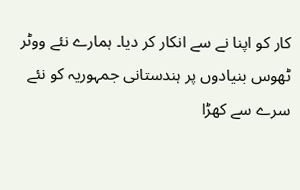کار کو اپنا نے سے انکار کر دیا۔ ہمارے نئے ووٹر ٹھوس بنیادوں پر ہندستانی جمہوریہ کو نئے سرے سے کھڑا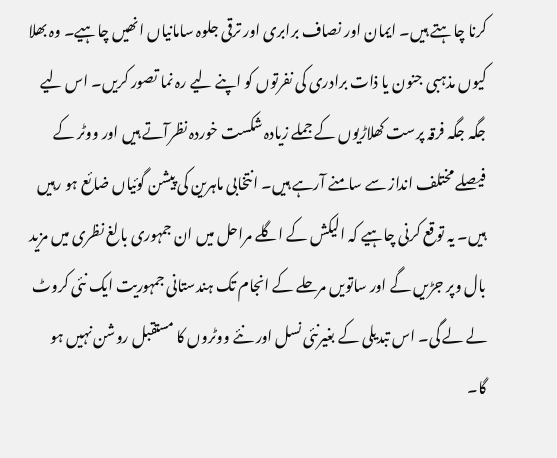کرنا چاہتے ہیں۔ ایمان اور نصاف برابری اور ترقی جلوہ سامانیاں انھیں چاہیے۔ وہ بھلا کیوں مذہبی جنون یا ذات برادری کی نفرتوں کو اپنے لیے رہ نما تصور کریں۔ اس لیے جگہ جگہ فرقہ پرست کھلاڑیوں کے جملے زیادہ شکست خوردہ نظرآتے ہیں اور ووٹر کے فیصلے مختلف انداز سے سامنے آرہے ہیں۔ انتخابی ماہرین کی پیشن گوئیاں ضائع ہو رہیں ہیں۔ یہ توقع کرنی چاہیے کہ الیکش کے اگلے مراحل میں ان جمہوری بالغ نظری میں مزید بال وپر جڑیں گے اور ساتویں مرحلے کے انجام تک ہندستانی جمہوریت ایک نئی کروٹ لے لے گی۔ اس تبدیلی کے بغیرنئی نسل اور نئے ووٹروں کا مستقبل روشن نہیں ہو گا۔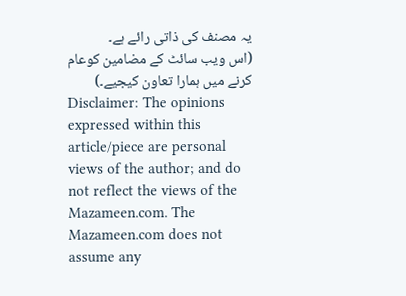یہ مصنف کی ذاتی رائے ہے۔
(اس ویب سائٹ کے مضامین کوعام کرنے میں ہمارا تعاون کیجیے۔)
Disclaimer: The opinions expressed within this article/piece are personal views of the author; and do not reflect the views of the Mazameen.com. The Mazameen.com does not assume any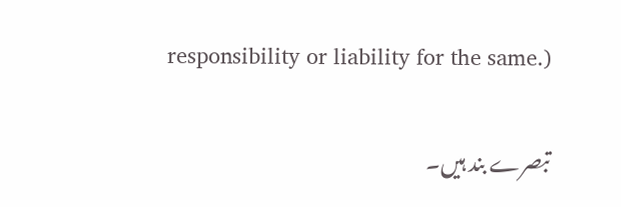responsibility or liability for the same.)


تبصرے بند ہیں۔